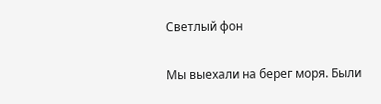Светлый фон

Мы выехали на берег моря. Были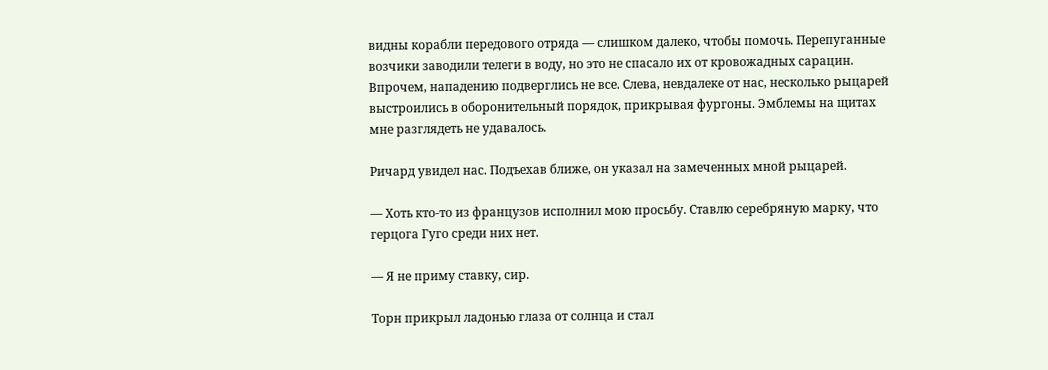видны корабли передового отряда — слишком далеко, чтобы помочь. Перепуганные возчики заводили телеги в воду, но это не спасало их от кровожадных сарацин. Впрочем, нападению подверглись не все. Слева, невдалеке от нас, несколько рыцарей выстроились в оборонительный порядок, прикрывая фургоны. Эмблемы на щитах мне разглядеть не удавалось.

Ричард увидел нас. Подъехав ближе, он указал на замеченных мной рыцарей.

— Хоть кто-то из французов исполнил мою просьбу. Ставлю серебряную марку, что герцога Гуго среди них нет.

— Я не приму ставку, сир.

Торн прикрыл ладонью глаза от солнца и стал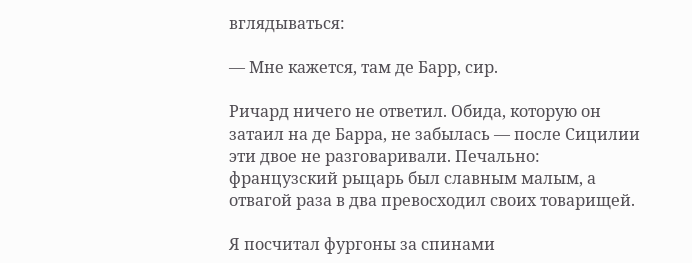вглядываться:

— Мне кажется, там де Барр, сир.

Ричард ничего не ответил. Обида, которую он затаил на де Барра, не забылась — после Сицилии эти двое не разговаривали. Печально: французский рыцарь был славным малым, а отвагой раза в два превосходил своих товарищей.

Я посчитал фургоны за спинами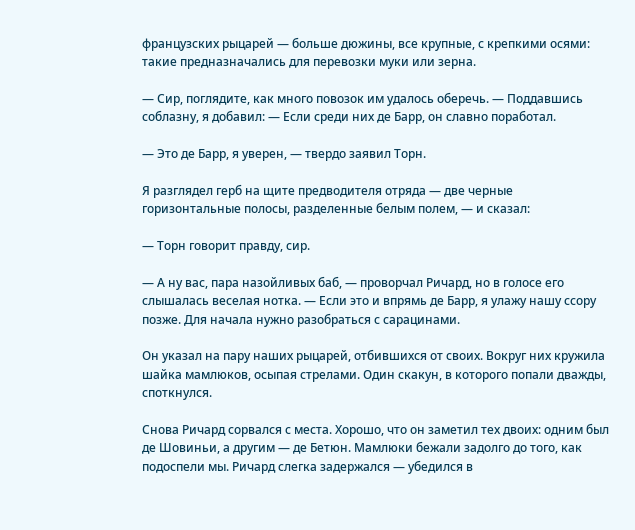французских рыцарей — больше дюжины, все крупные, с крепкими осями: такие предназначались для перевозки муки или зерна.

— Сир, поглядите, как много повозок им удалось оберечь. — Поддавшись соблазну, я добавил: — Если среди них де Барр, он славно поработал.

— Это де Барр, я уверен, — твердо заявил Торн.

Я разглядел герб на щите предводителя отряда — две черные горизонтальные полосы, разделенные белым полем, — и сказал:

— Торн говорит правду, сир.

— А ну вас, пара назойливых баб, — проворчал Ричард, но в голосе его слышалась веселая нотка. — Если это и впрямь де Барр, я улажу нашу ссору позже. Для начала нужно разобраться с сарацинами.

Он указал на пару наших рыцарей, отбившихся от своих. Вокруг них кружила шайка мамлюков, осыпая стрелами. Один скакун, в которого попали дважды, споткнулся.

Снова Ричард сорвался с места. Хорошо, что он заметил тех двоих: одним был де Шовиньи, а другим — де Бетюн. Мамлюки бежали задолго до того, как подоспели мы. Ричард слегка задержался — убедился в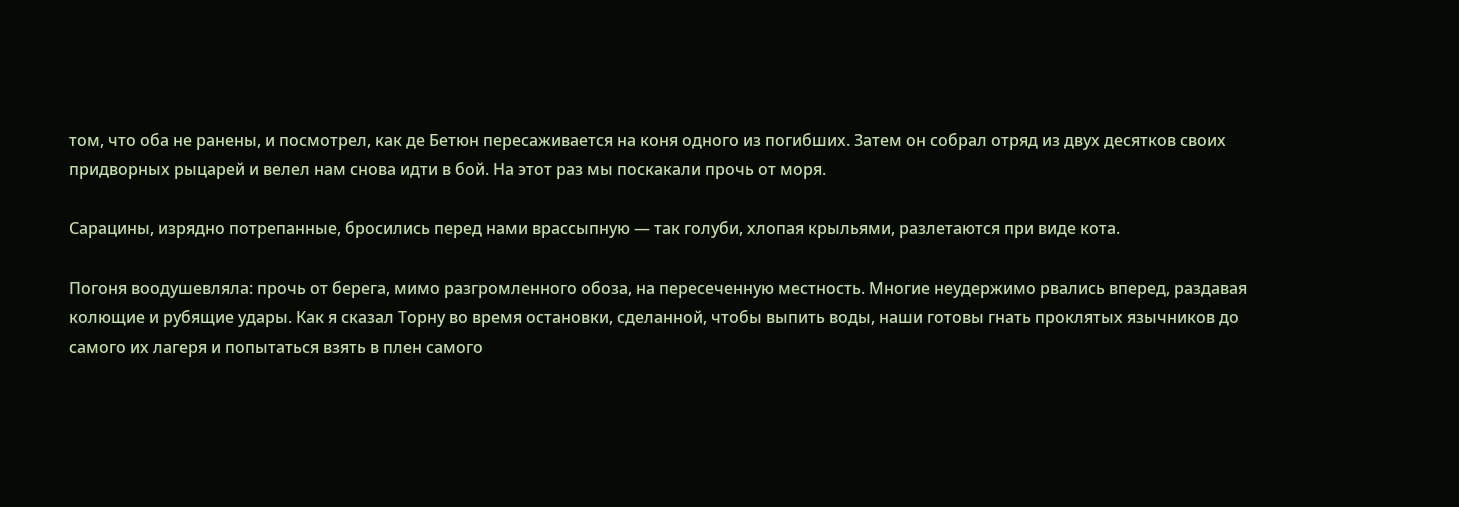том, что оба не ранены, и посмотрел, как де Бетюн пересаживается на коня одного из погибших. Затем он собрал отряд из двух десятков своих придворных рыцарей и велел нам снова идти в бой. На этот раз мы поскакали прочь от моря.

Сарацины, изрядно потрепанные, бросились перед нами врассыпную — так голуби, хлопая крыльями, разлетаются при виде кота.

Погоня воодушевляла: прочь от берега, мимо разгромленного обоза, на пересеченную местность. Многие неудержимо рвались вперед, раздавая колющие и рубящие удары. Как я сказал Торну во время остановки, сделанной, чтобы выпить воды, наши готовы гнать проклятых язычников до самого их лагеря и попытаться взять в плен самого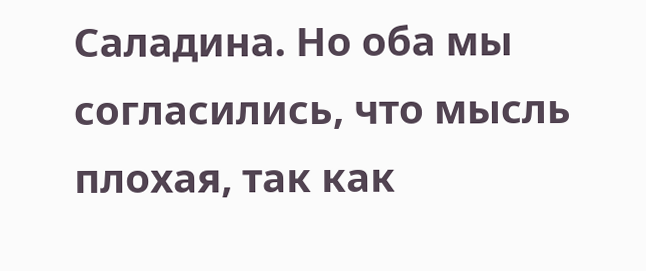Саладина. Но оба мы согласились, что мысль плохая, так как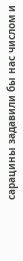сарацины задавили бы нас числом и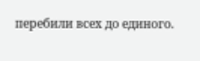перебили всех до единого.